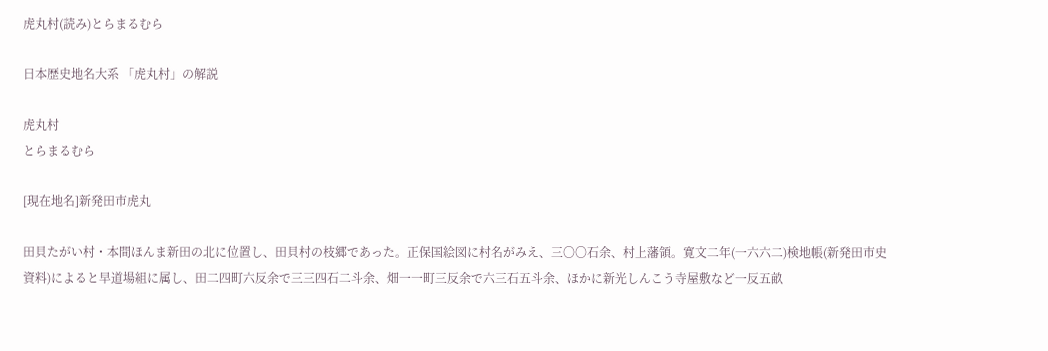虎丸村(読み)とらまるむら

日本歴史地名大系 「虎丸村」の解説

虎丸村
とらまるむら

[現在地名]新発田市虎丸

田貝たがい村・本間ほんま新田の北に位置し、田貝村の枝郷であった。正保国絵図に村名がみえ、三〇〇石余、村上藩領。寛文二年(一六六二)検地帳(新発田市史資料)によると早道場組に属し、田二四町六反余で三三四石二斗余、畑一一町三反余で六三石五斗余、ほかに新光しんこう寺屋敷など一反五畝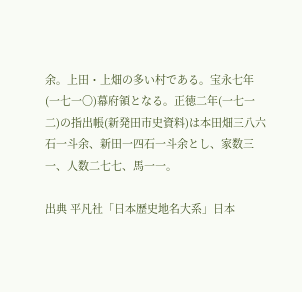余。上田・上畑の多い村である。宝永七年(一七一〇)幕府領となる。正徳二年(一七一二)の指出帳(新発田市史資料)は本田畑三八六石一斗余、新田一四石一斗余とし、家数三一、人数二七七、馬一一。

出典 平凡社「日本歴史地名大系」日本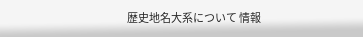歴史地名大系について 情報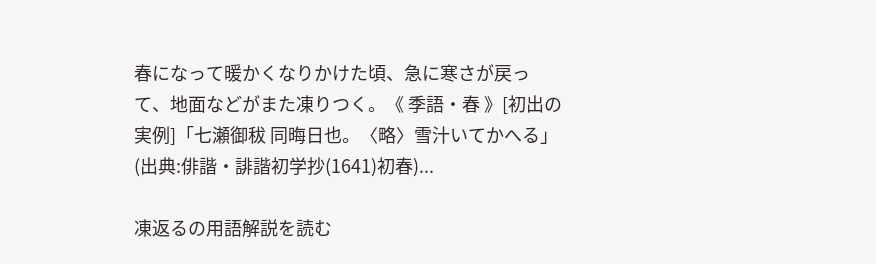春になって暖かくなりかけた頃、急に寒さが戻って、地面などがまた凍りつく。《 季語・春 》[初出の実例]「七瀬御秡 同晦日也。〈略〉雪汁いてかへる」(出典:俳諧・誹諧初学抄(1641)初春)...

凍返るの用語解説を読む